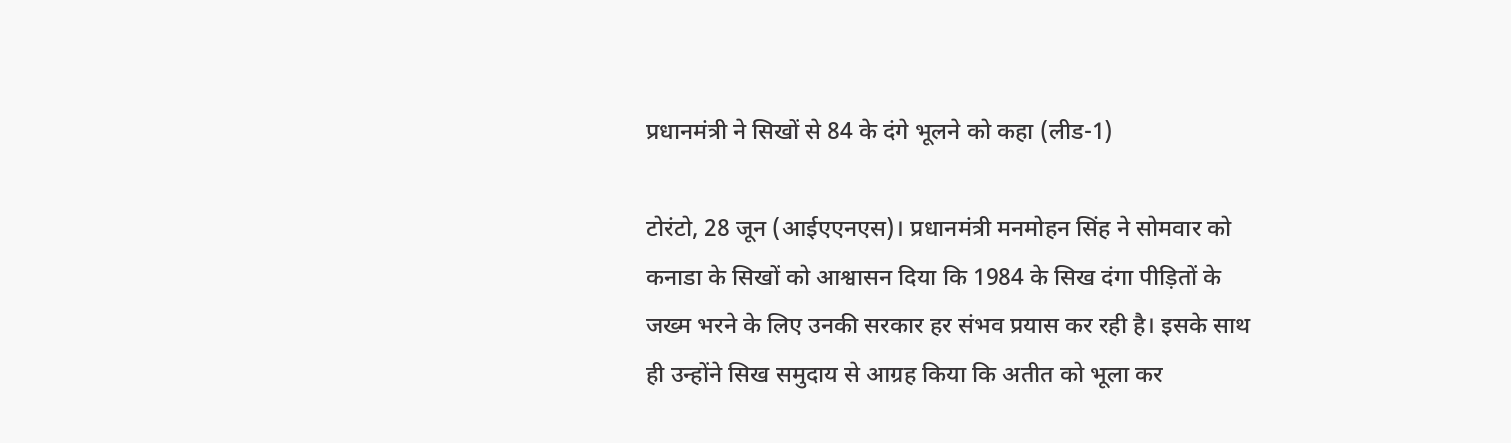प्रधानमंत्री ने सिखों से 84 के दंगे भूलने को कहा (लीड-1)

टोरंटो, 28 जून (आईएएनएस)। प्रधानमंत्री मनमोहन सिंह ने सोमवार को कनाडा के सिखों को आश्वासन दिया कि 1984 के सिख दंगा पीड़ितों के जख्म भरने के लिए उनकी सरकार हर संभव प्रयास कर रही है। इसके साथ ही उन्होंने सिख समुदाय से आग्रह किया कि अतीत को भूला कर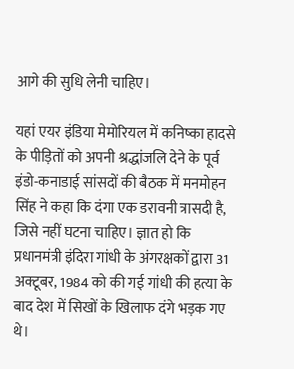आगे की सुधि लेनी चाहिए।

यहां एयर इंडिया मेमोरियल में कनिष्का हादसे के पीड़ितों को अपनी श्रद्धांजलि देने के पूर्व इंडो-कनाडाई सांसदों की बैठक में मनमोहन सिंह ने कहा कि दंगा एक डरावनी त्रासदी है, जिसे नहीं घटना चाहिए। ज्ञात हो कि प्रधानमंत्री इंदिरा गांधी के अंगरक्षकों द्वारा 31 अक्टूबर, 1984 को की गई गांधी की हत्या के बाद देश में सिखों के खिलाफ दंगे भड़क गए थे।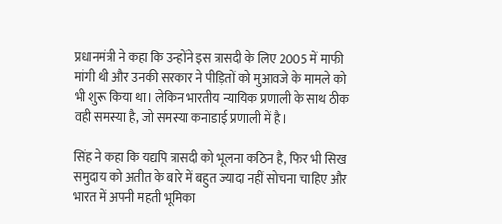प्रधानमंत्री ने कहा कि उन्होंने इस त्रासदी के लिए 2005 में माफी मांगी थी और उनकी सरकार ने पीड़ितों को मुआवजे के मामले को भी शुरू किया था। लेकिन भारतीय न्यायिक प्रणाली के साथ ठीक वही समस्या है, जो समस्या कनाडाई प्रणाली में है।

सिंह ने कहा कि यद्यपि त्रासदी को भूलना कठिन है, फिर भी सिख समुदाय को अतीत के बारे में बहुत ज्यादा नहीं सोचना चाहिए और भारत में अपनी महती भूमिका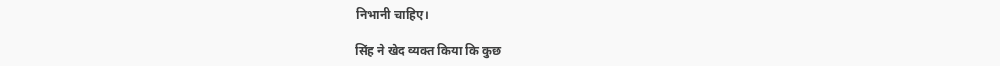निभानी चाहिए।

सिंह ने खेद व्यक्त किया कि कुछ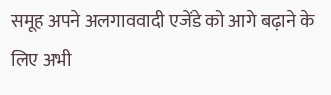समूह अपने अलगाववादी एजेंडे को आगे बढ़ाने के लिए अभी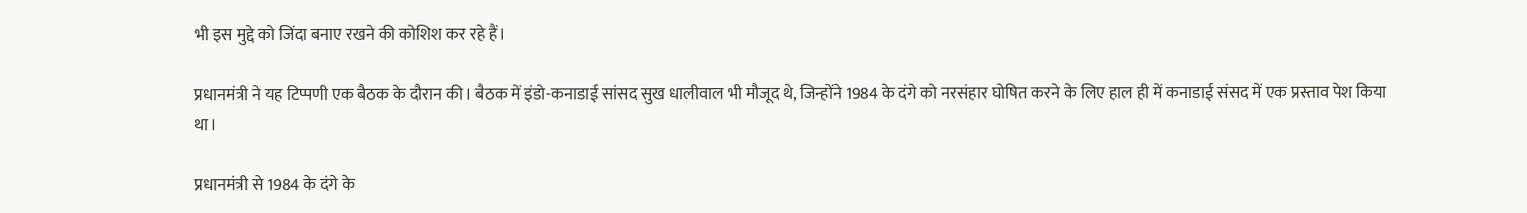भी इस मुद्दे को जिंदा बनाए रखने की कोशिश कर रहे हैं।

प्रधानमंत्री ने यह टिप्पणी एक बैठक के दौरान की। बैठक में इंडो-कनाडाई सांसद सुख धालीवाल भी मौजूद थे, जिन्होंने 1984 के दंगे को नरसंहार घोषित करने के लिए हाल ही में कनाडाई संसद में एक प्रस्ताव पेश किया था।

प्रधानमंत्री से 1984 के दंगे के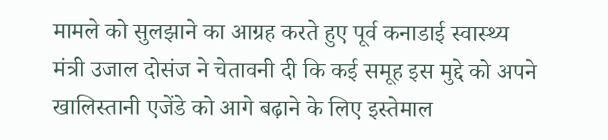मामले को सुलझाने का आग्रह करते हुए पूर्व कनाडाई स्वास्थ्य मंत्री उजाल दोसंज ने चेतावनी दी कि कई समूह इस मुद्दे को अपने खालिस्तानी एजेंडे को आगे बढ़ाने के लिए इस्तेमाल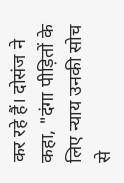कर रहे हैं। दोसंज ने कहा, "दंगा पीड़ितों के लिए न्याय उनकी सोच से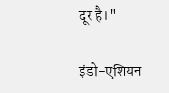दूर है।"

इंडो-एशियन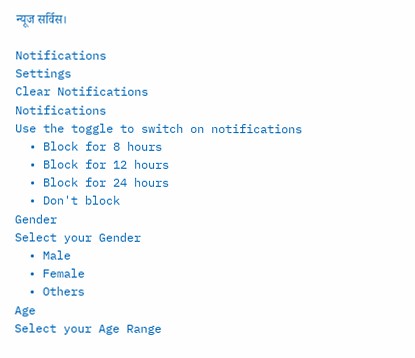न्यूज सर्विस।

Notifications
Settings
Clear Notifications
Notifications
Use the toggle to switch on notifications
  • Block for 8 hours
  • Block for 12 hours
  • Block for 24 hours
  • Don't block
Gender
Select your Gender
  • Male
  • Female
  • Others
Age
Select your Age Range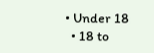• Under 18
  • 18 to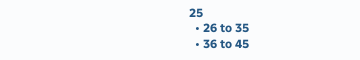25
  • 26 to 35
  • 36 to 45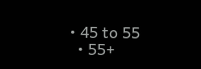• 45 to 55
  • 55+